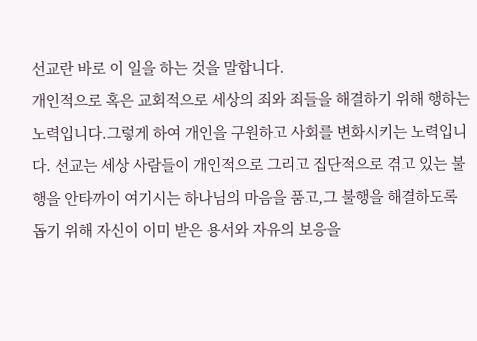선교란 바로 이 일을 하는 것을 말합니다.
개인적으로 혹은 교회적으로 세상의 죄와 죄들을 해결하기 위해 행하는 노력입니다.그렇게 하여 개인을 구원하고 사회를 변화시키는 노력입니다. 선교는 세상 사람들이 개인적으로 그리고 집단적으로 겪고 있는 불행을 안타까이 여기시는 하나님의 마음을 품고,그 불행을 해결하도록 돕기 위해 자신이 이미 받은 용서와 자유의 보응을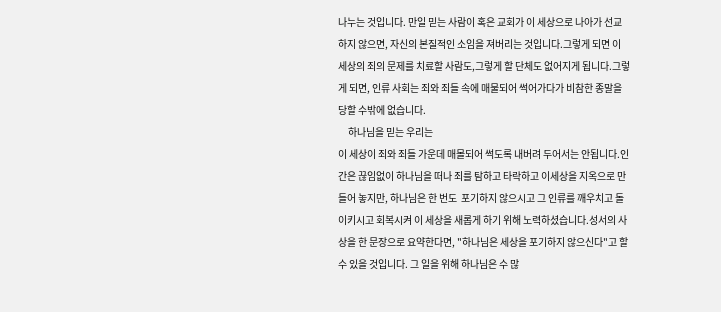나누는 것입니다. 만일 믿는 사람이 혹은 교회가 이 세상으로 나아가 선교하지 않으면, 자신의 본질적인 소임을 져버리는 것입니다.그렇게 되면 이 세상의 죄의 문제를 치료할 사람도,그렇게 할 단체도 없어지게 됩니다.그렇게 되면, 인류 사회는 죄와 죄들 속에 매물되어 썩어가다가 비참한 종말을 당할 수밖에 없습니다.
     하나님을 믿는 우리는
이 세상이 죄와 죄들 가운데 매몰되어 썩도록 내버려 두어서는 안됩니다.인간은 끊임없이 하나님을 떠나 죄를 탐하고 타락하고 이세상을 지옥으로 만들어 놓지만, 하나님은 한 번도  포기하지 않으시고 그 인류를 깨우치고 돌이키시고 회복시켜 이 세상을 새롭게 하기 위해 노력하셨습니다.성서의 사상을 한 문장으로 요약한다면, "하나님은 세상을 포기하지 않으신다"고 할 수 있을 것입니다. 그 일을 위해 하나님은 수 많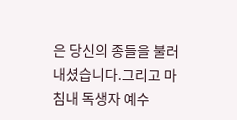은 당신의 종들을 불러내셨습니다.그리고 마침내 독생자 예수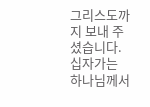그리스도까지 보내 주셨습니다. 십자가는 하나님께서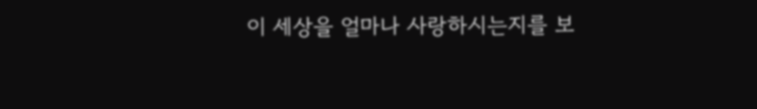이 세상을 얼마나 사랑하시는지를 보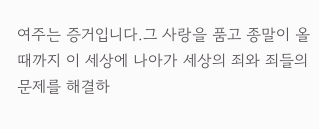여주는 증거입니다.그 사랑을 품고 종말이 올 때까지 이 세상에 나아가 세상의 죄와 죄들의 문제를 해결하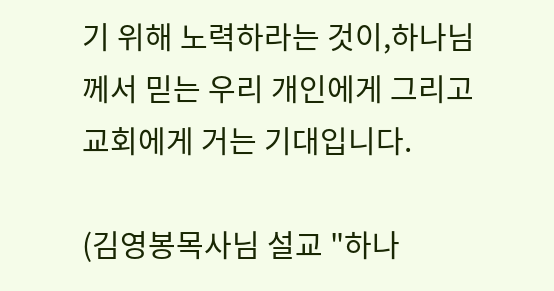기 위해 노력하라는 것이,하나님께서 믿는 우리 개인에게 그리고 교회에게 거는 기대입니다.

(김영봉목사님 설교 "하나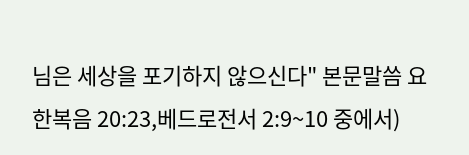님은 세상을 포기하지 않으신다" 본문말씀 요한복음 20:23,베드로전서 2:9~10 중에서)